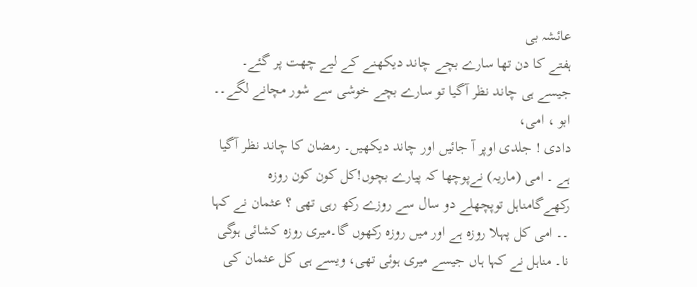عائشہ بی
ہفتے کا دن تھا سارے بچے چاند دیکھنے کے لیے چھت پر گئے۔ جیسے ہی چاند نظر آگیا تو سارے بچے خوشی سے شور مچانے لگے۔۔ ابو ، امی،
دادی ! جلدی اوپر آ جائیں اور چاند دیکھیں۔ رمضان کا چاند نظر آگیا ہے ۔ امی (ماریہ) نےپوچھا کہ پیارے بچوں!کل کون کون روزہ رکھےگامناہل توپچھلے دو سال سے روزے رکھ رہی تھی ؟ عثمان نے کہا ۔۔ امی کل پہلا روزہ ہے اور میں روزہ رکھوں گا۔میری روزہ کشائی ہوگی نا۔ مناہل نے کہا ہاں جیسے میری ہوئی تھی، ویسے ہی کل عثمان کی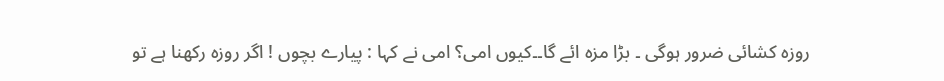روزہ کشائی ضرور ہوگی ۔ بڑا مزہ ائے گا۔۔کیوں امی؟ امی نے کہا : پیارے بچوں ! اگر روزہ رکھنا ہے تو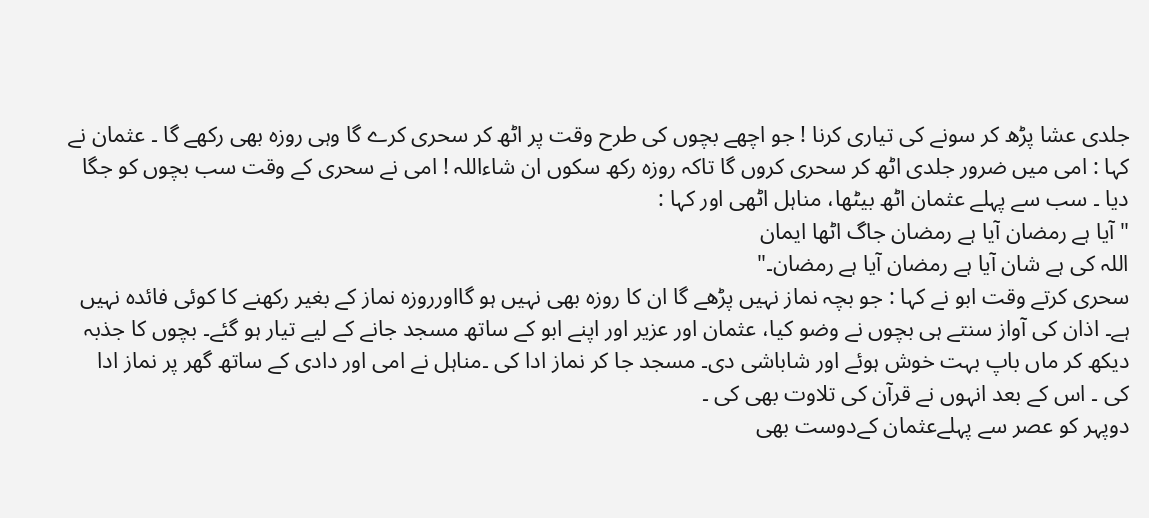جلدی عشا پڑھ کر سونے کی تیاری کرنا ! جو اچھے بچوں کی طرح وقت پر اٹھ کر سحری کرے گا وہی روزہ بھی رکھے گا ۔ عثمان نے کہا : امی میں ضرور جلدی اٹھ کر سحری کروں گا تاکہ روزہ رکھ سکوں ان شاءاللہ ! امی نے سحری کے وقت سب بچوں کو جگا دیا ۔ سب سے پہلے عثمان اٹھ بیٹھا، مناہل اٹھی اور کہا :
"آیا ہے رمضان آیا ہے رمضان جاگ اٹھا ایمان
اللہ کی ہے شان آیا ہے رمضان آیا ہے رمضان۔"
سحری کرتے وقت ابو نے کہا : جو بچہ نماز نہیں پڑھے گا ان کا روزہ بھی نہیں ہو گااورروزہ نماز کے بغیر رکھنے کا کوئی فائدہ نہیں ہے۔ اذان کی آواز سنتے ہی بچوں نے وضو کیا، عثمان اور عزیر اور اپنے ابو کے ساتھ مسجد جانے کے لیے تیار ہو گئے۔ بچوں کا جذبہ دیکھ کر ماں باپ بہت خوش ہوئے اور شاباشی دی۔ مسجد جا کر نماز ادا کی ۔مناہل نے امی اور دادی کے ساتھ گھر پر نماز ادا کی ۔ اس کے بعد انہوں نے قرآن کی تلاوت بھی کی ۔
دوپہر کو عصر سے پہلےعثمان کےدوست بھی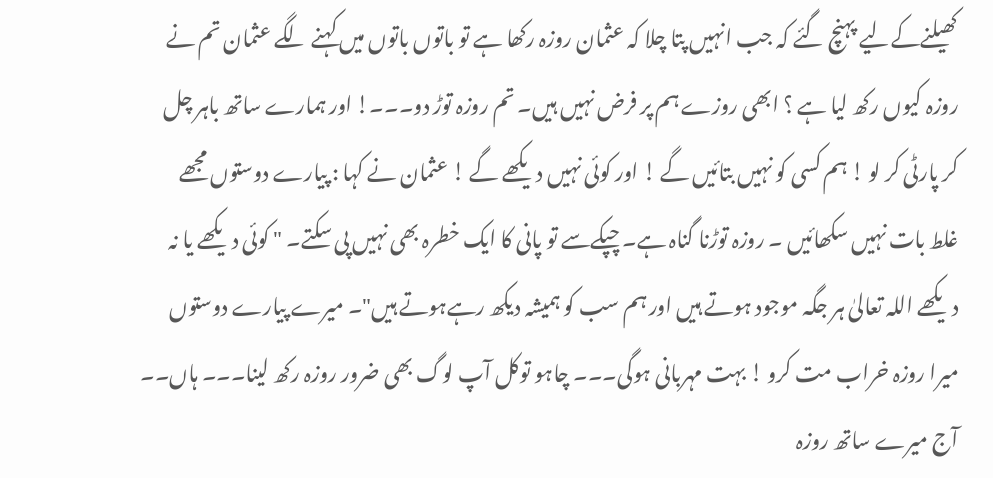کھیلنےکےلیے پہنچ گئے کہ جب انہیں پتا چلا کہ عثمان روزہ رکھا ہے تو باتوں باتوں میں کہنے لگے عثمان تم نے روزہ کیوں رکھ لیا ہے ؟ ابھی روزے ہم پر فرض نہیں ہیں۔ تم روزہ توڑ دو۔۔۔! اور ہمارے ساتھ باہر چل کر پارٹی کر لو ! ہم کسی کو نہیں بتائیں گے ! اور کوئی نہیں دیکھے گے ! عثمان نے کہا : پیارے دوستوں مجھے غلط بات نہیں سکھائیں ۔ روزہ توڑنا گناہ ہے۔ چپکےسے تو پانی کا ایک خطرہ بھی نہیں پی سکتے۔ " کوئی دیکھے یا نہ دیکھے اللہ تعالیٰ ہر جگہ موجود ہوتے ہیں اور ہم سب کو ہمیشہ دیکھ رہےہوتے ہیں"۔ میرے پیارے دوستوں میرا روزہ خراب مت کرو ! بہت مہربانی ہوگی۔۔۔ چاہو توکل آپ لوگ بھی ضرور روزہ رکھ لینا۔۔۔ ہاں۔۔ آج میرے ساتھ روزہ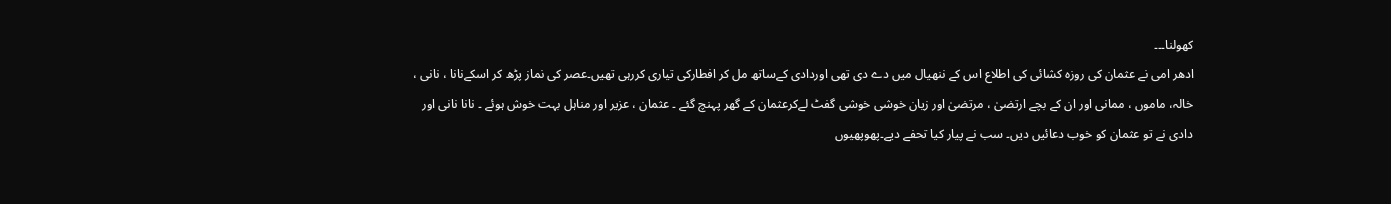کھولنا۔۔۔
ادھر امی نے عثمان کی روزہ کشائی کی اطلاع اس کے ننھیال میں دے دی تھی اوردادی کےساتھ مل کر افطارکی تیاری کررہی تھیں۔عصر کی نماز پڑھ کر اسکےنانا ، نانی ، خالہ، ماموں ، ممانی اور ان کے بچے ارتضیٰ ، مرتضیٰ اور زیان خوشی خوشی گفٹ لےکرعثمان کے گھر پہنچ گئے ۔ عثمان ، عزیر اور مناہل بہت خوش ہوئے ۔ نانا نانی اور دادی نے تو عثمان کو خوب دعائیں دیں۔ سب نے پیار کیا تحفے دیے۔پھوپھیوں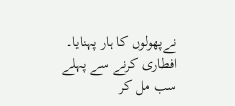نےپھولوں کا ہار پہنایا۔ افطاری کرنے سے پہلے سب مل کر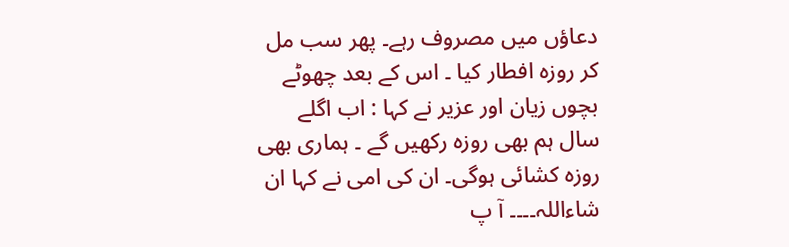دعاؤں میں مصروف رہے۔ پھر سب مل کر روزہ افطار کیا ۔ اس کے بعد چھوٹے بچوں زیان اور عزیر نے کہا : اب اگلے سال ہم بھی روزہ رکھیں گے ۔ ہماری بھی روزہ کشائی ہوگی۔ ان کی امی نے کہا ان شاءاللہ۔۔۔۔ آ پ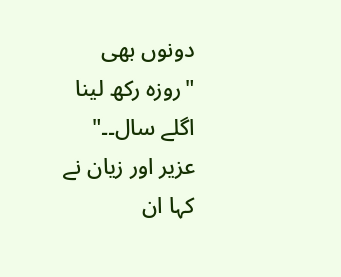دونوں بھی "روزہ رکھ لینا اگلے سال۔۔" عزیر اور زیان نے کہا ان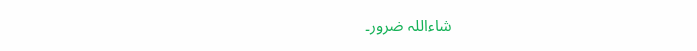شاءاللہ ضرور۔